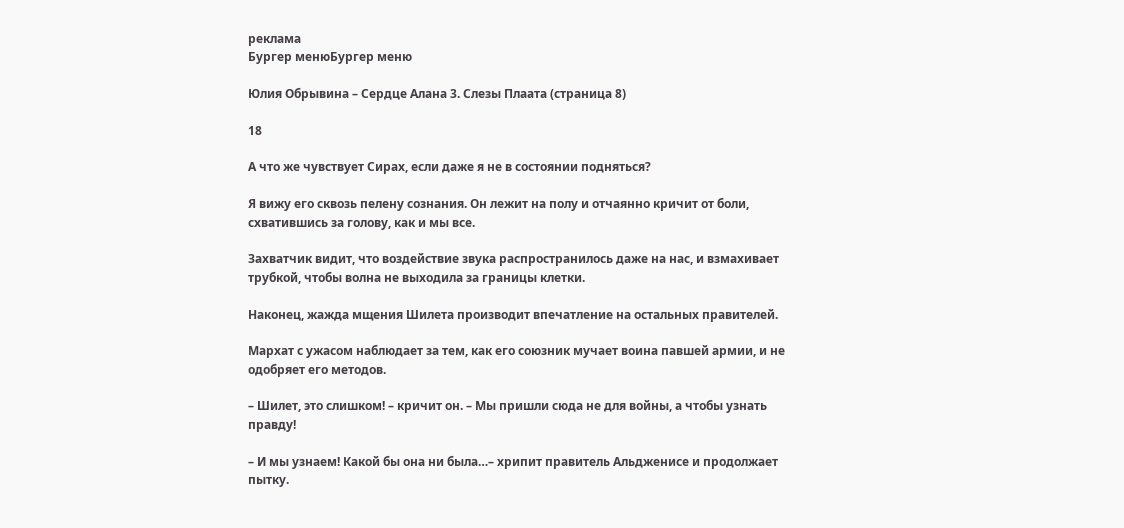реклама
Бургер менюБургер меню

Юлия Обрывина – Сердце Алана 3. Слезы Плаата (страница 8)

18

А что же чувствует Сирах, если даже я не в состоянии подняться?

Я вижу его сквозь пелену сознания. Он лежит на полу и отчаянно кричит от боли, схватившись за голову, как и мы все.

Захватчик видит, что воздействие звука распространилось даже на нас, и взмахивает трубкой, чтобы волна не выходила за границы клетки.

Наконец, жажда мщения Шилета производит впечатление на остальных правителей.

Мархат с ужасом наблюдает за тем, как его союзник мучает воина павшей армии, и не одобряет его методов.

– Шилет, это слишком! – кричит он. – Мы пришли сюда не для войны, а чтобы узнать правду!

– И мы узнаем! Какой бы она ни была…– хрипит правитель Альдженисе и продолжает пытку.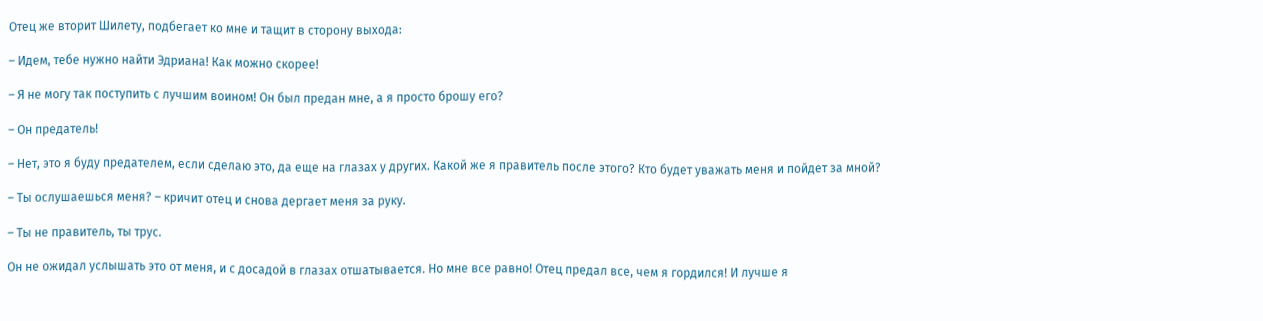Отец же вторит Шилету, подбегает ко мне и тащит в сторону выхода:

– Идем, тебе нужно найти Эдриана! Как можно скорее!

– Я не могу так поступить с лучшим воином! Он был предан мне, а я просто брошу его?

– Он предатель!

– Нет, это я буду предателем, если сделаю это, да еще на глазах у других. Какой же я правитель после этого? Кто будет уважать меня и пойдет за мной?

– Ты ослушаешься меня? – кричит отец и снова дергает меня за руку.

– Ты не правитель, ты трус.

Он не ожидал услышать это от меня, и с досадой в глазах отшатывается. Но мне все равно! Отец предал все, чем я гордился! И лучше я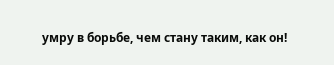умру в борьбе, чем стану таким, как он!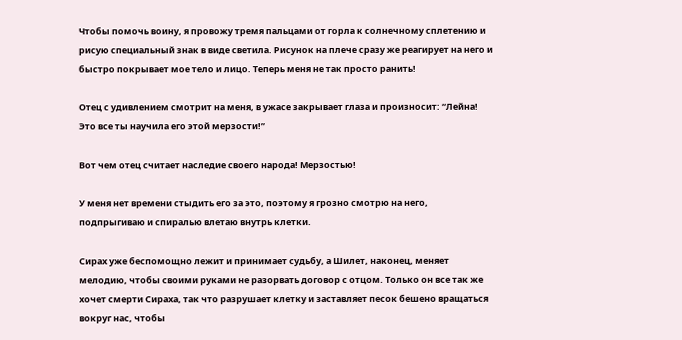Чтобы помочь воину, я провожу тремя пальцами от горла к солнечному сплетению и рисую специальный знак в виде светила. Рисунок на плече сразу же реагирует на него и быстро покрывает мое тело и лицо. Теперь меня не так просто ранить!

Отец с удивлением смотрит на меня, в ужасе закрывает глаза и произносит: “Лейна! Это все ты научила его этой мерзости!”

Вот чем отец считает наследие своего народа! Мерзостью!

У меня нет времени стыдить его за это, поэтому я грозно смотрю на него, подпрыгиваю и спиралью влетаю внутрь клетки.

Сирах уже беспомощно лежит и принимает судьбу, а Шилет, наконец, меняет мелодию, чтобы своими руками не разорвать договор с отцом. Только он все так же хочет смерти Сираха, так что разрушает клетку и заставляет песок бешено вращаться вокруг нас, чтобы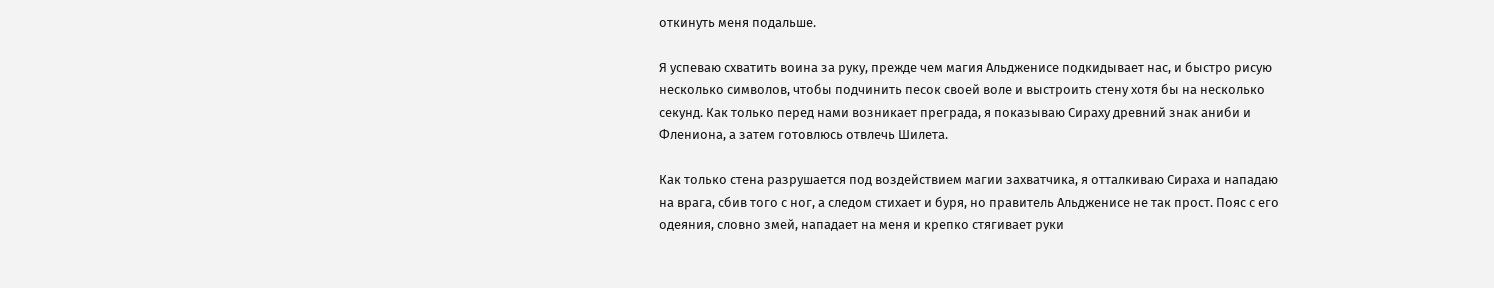откинуть меня подальше.

Я успеваю схватить воина за руку, прежде чем магия Альдженисе подкидывает нас, и быстро рисую несколько символов, чтобы подчинить песок своей воле и выстроить стену хотя бы на несколько секунд. Как только перед нами возникает преграда, я показываю Сираху древний знак аниби и Флениона, а затем готовлюсь отвлечь Шилета.

Как только стена разрушается под воздействием магии захватчика, я отталкиваю Сираха и нападаю на врага, сбив того с ног, а следом стихает и буря, но правитель Альдженисе не так прост. Пояс с его одеяния, словно змей, нападает на меня и крепко стягивает руки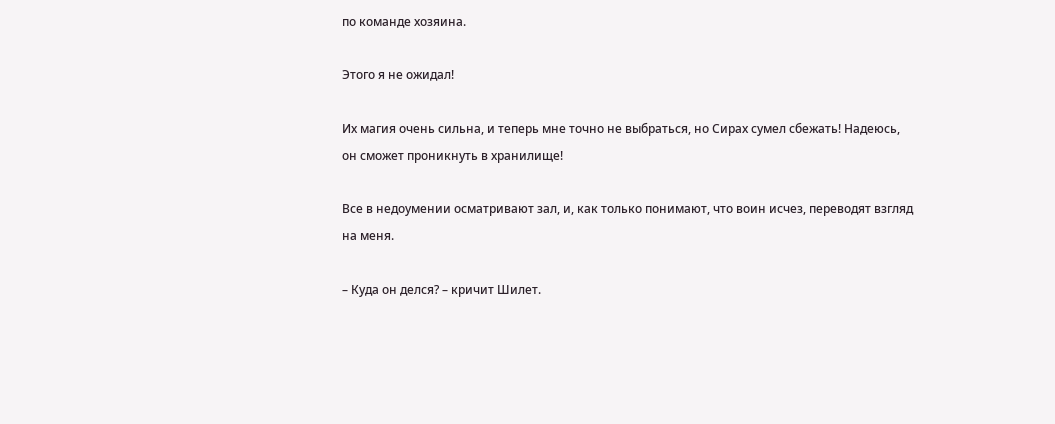по команде хозяина.

Этого я не ожидал!

Их магия очень сильна, и теперь мне точно не выбраться, но Сирах сумел сбежать! Надеюсь, он сможет проникнуть в хранилище!

Все в недоумении осматривают зал, и, как только понимают, что воин исчез, переводят взгляд на меня.

– Куда он делся? – кричит Шилет.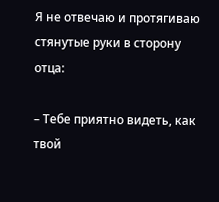Я не отвечаю и протягиваю стянутые руки в сторону отца:

– Тебе приятно видеть, как твой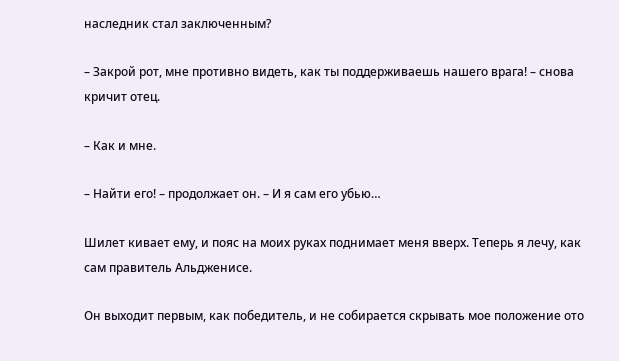наследник стал заключенным?

– Закрой рот, мне противно видеть, как ты поддерживаешь нашего врага! – снова кричит отец.

– Как и мне.

– Найти его! – продолжает он. – И я сам его убью…

Шилет кивает ему, и пояс на моих руках поднимает меня вверх. Теперь я лечу, как сам правитель Альдженисе.

Он выходит первым, как победитель, и не собирается скрывать мое положение ото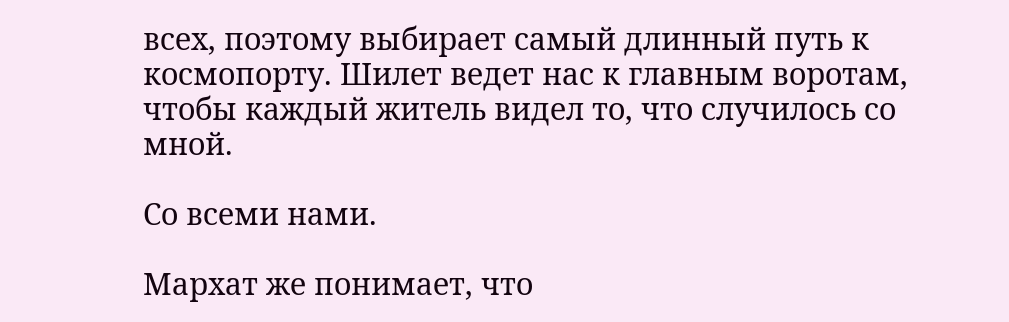всех, поэтому выбирает самый длинный путь к космопорту. Шилет ведет нас к главным воротам, чтобы каждый житель видел то, что случилось со мной.

Со всеми нами.

Мархат же понимает, что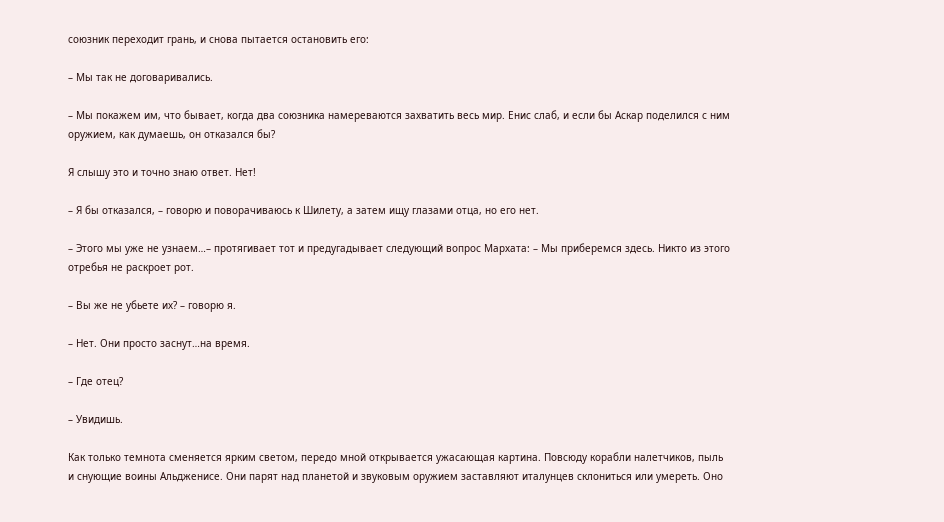союзник переходит грань, и снова пытается остановить его:

– Мы так не договаривались.

– Мы покажем им, что бывает, когда два союзника намереваются захватить весь мир. Енис слаб, и если бы Аскар поделился с ним оружием, как думаешь, он отказался бы?

Я слышу это и точно знаю ответ. Нет!

– Я бы отказался, – говорю и поворачиваюсь к Шилету, а затем ищу глазами отца, но его нет.

– Этого мы уже не узнаем…– протягивает тот и предугадывает следующий вопрос Мархата: – Мы приберемся здесь. Никто из этого отребья не раскроет рот.

– Вы же не убьете их? – говорю я.

– Нет. Они просто заснут…на время.

– Где отец?

– Увидишь.

Как только темнота сменяется ярким светом, передо мной открывается ужасающая картина. Повсюду корабли налетчиков, пыль и снующие воины Альдженисе. Они парят над планетой и звуковым оружием заставляют италунцев склониться или умереть. Оно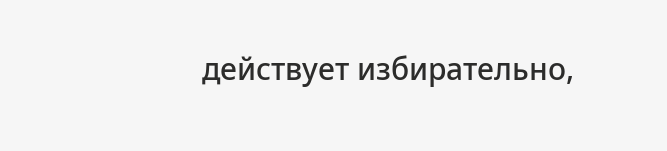действует избирательно,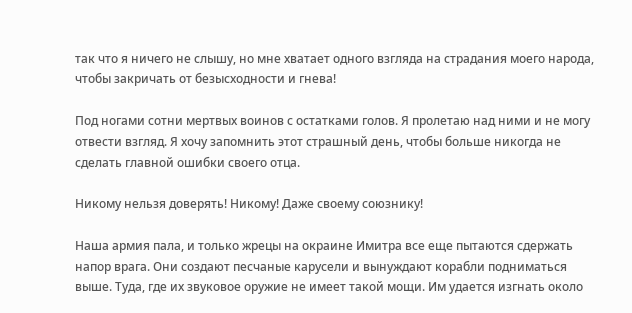так что я ничего не слышу, но мне хватает одного взгляда на страдания моего народа, чтобы закричать от безысходности и гнева!

Под ногами сотни мертвых воинов с остатками голов. Я пролетаю над ними и не могу отвести взгляд. Я хочу запомнить этот страшный день, чтобы больше никогда не сделать главной ошибки своего отца.

Никому нельзя доверять! Никому! Даже своему союзнику!

Наша армия пала, и только жрецы на окраине Имитра все еще пытаются сдержать напор врага. Они создают песчаные карусели и вынуждают корабли подниматься выше. Туда, где их звуковое оружие не имеет такой мощи. Им удается изгнать около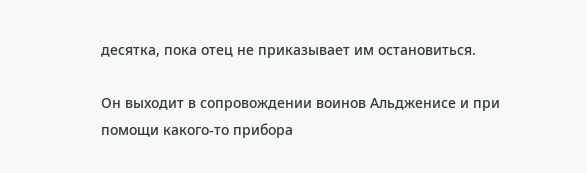десятка, пока отец не приказывает им остановиться.

Он выходит в сопровождении воинов Альдженисе и при помощи какого-то прибора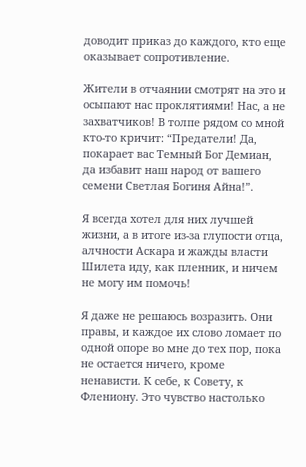доводит приказ до каждого, кто еще оказывает сопротивление.

Жители в отчаянии смотрят на это и осыпают нас проклятиями! Нас, а не захватчиков! В толпе рядом со мной кто-то кричит: “Предатели! Да, покарает вас Темный Бог Демиан, да избавит наш народ от вашего семени Светлая Богиня Айна!”.

Я всегда хотел для них лучшей жизни, а в итоге из-за глупости отца, алчности Аскара и жажды власти Шилета иду, как пленник, и ничем не могу им помочь!

Я даже не решаюсь возразить. Они правы, и каждое их слово ломает по одной опоре во мне до тех пор, пока не остается ничего, кроме ненависти. К себе, к Совету, к Флениону. Это чувство настолько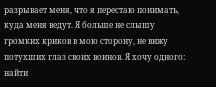разрывает меня, что я перестаю понимать, куда меня ведут. Я больше не слышу громких криков в мою сторону, не вижу потухших глаз своих воинов. Я хочу одного: найти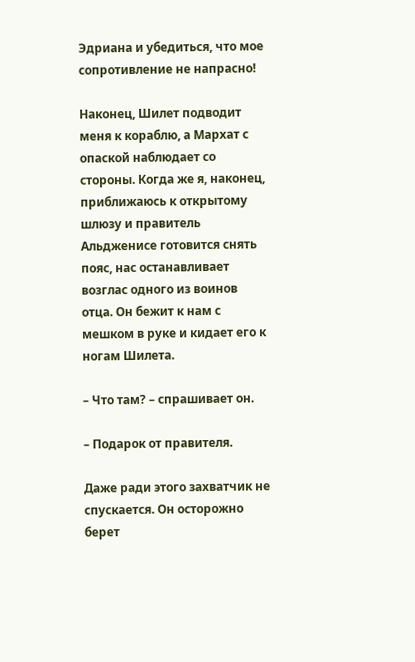Эдриана и убедиться, что мое сопротивление не напрасно!

Наконец, Шилет подводит меня к кораблю, а Мархат с опаской наблюдает со стороны. Когда же я, наконец, приближаюсь к открытому шлюзу и правитель Альдженисе готовится снять пояс, нас останавливает возглас одного из воинов отца. Он бежит к нам с мешком в руке и кидает его к ногам Шилета.

– Что там? – спрашивает он.

– Подарок от правителя.

Даже ради этого захватчик не спускается. Он осторожно берет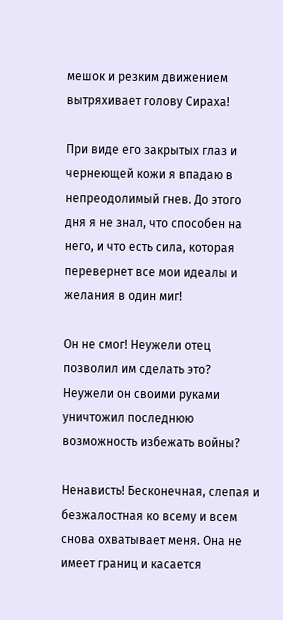мешок и резким движением вытряхивает голову Сираха!

При виде его закрытых глаз и чернеющей кожи я впадаю в непреодолимый гнев. До этого дня я не знал, что способен на него, и что есть сила, которая перевернет все мои идеалы и желания в один миг!

Он не смог! Неужели отец позволил им сделать это? Неужели он своими руками уничтожил последнюю возможность избежать войны?

Ненависть! Бесконечная, слепая и безжалостная ко всему и всем снова охватывает меня. Она не имеет границ и касается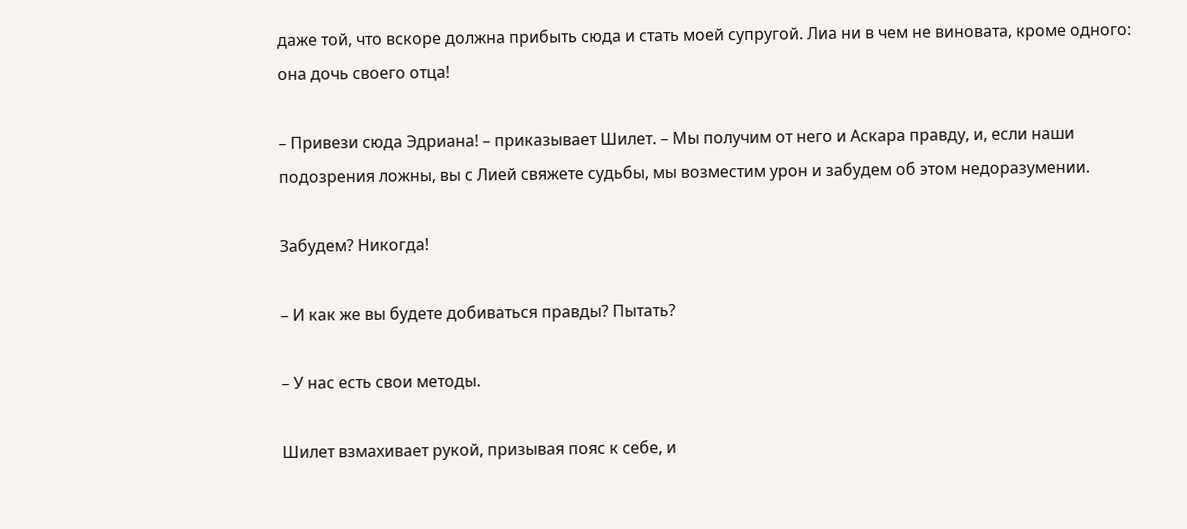даже той, что вскоре должна прибыть сюда и стать моей супругой. Лиа ни в чем не виновата, кроме одного: она дочь своего отца!

– Привези сюда Эдриана! – приказывает Шилет. – Мы получим от него и Аскара правду, и, если наши подозрения ложны, вы с Лией свяжете судьбы, мы возместим урон и забудем об этом недоразумении.

Забудем? Никогда!

– И как же вы будете добиваться правды? Пытать?

– У нас есть свои методы.

Шилет взмахивает рукой, призывая пояс к себе, и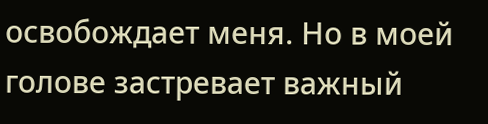освобождает меня. Но в моей голове застревает важный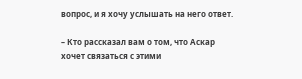вопрос, и я хочу услышать на него ответ.

– Кто рассказал вам о том, что Аскар хочет связаться с этими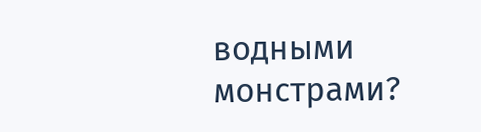водными монстрами?